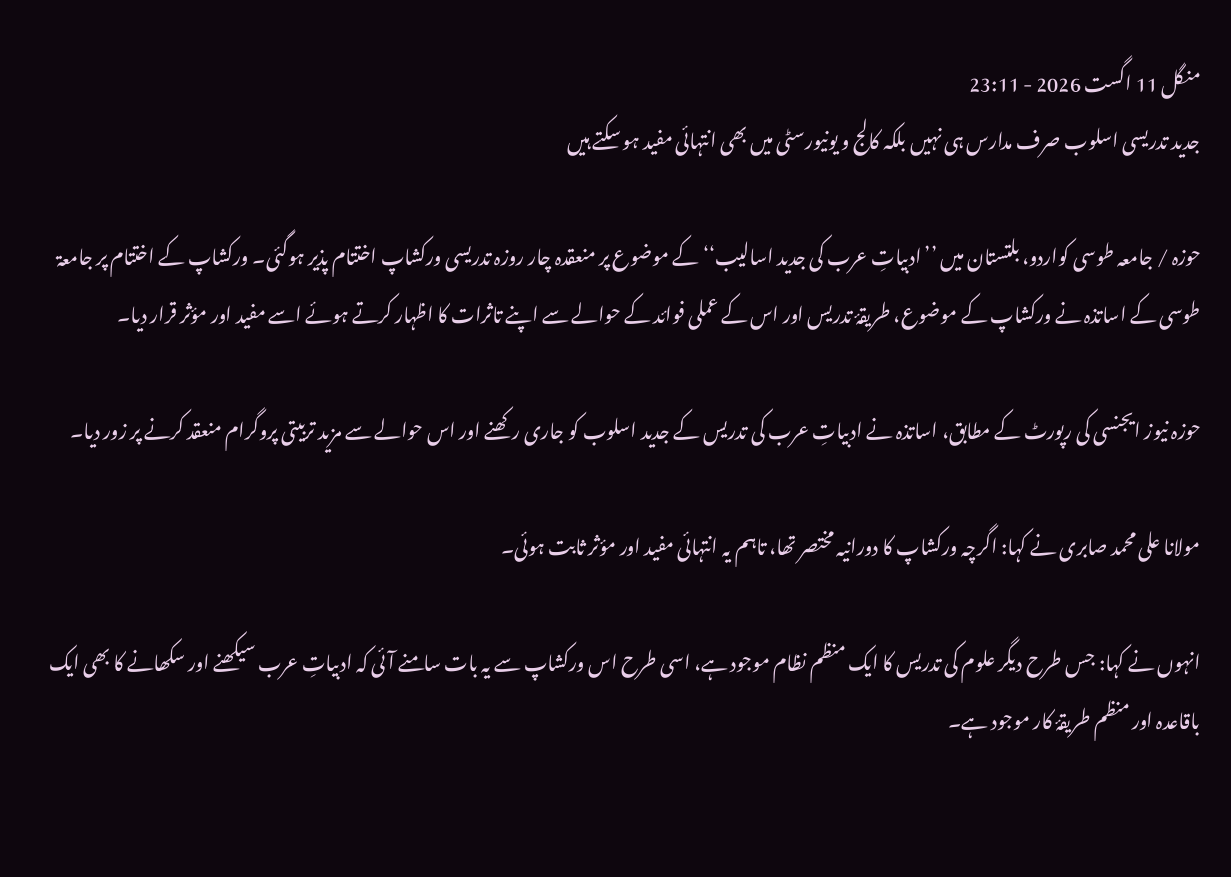منگل 11 اگست 2026 - 23:11
جدید تدریسی اسلوب صرف مدارس ہی نہیں بلکہ کالج و یونیورسٹی میں بھی انتہائی مفید ہو سکتے ہیں

حوزہ / جامعہ طوسی کواردو، بلتستان میں ’’ادبیاتِ عرب کی جدید اسالیب‘‘ کے موضوع پر منعقدہ چار روزہ تدریسی ورکشاپ اختتام پذیر ہوگئی۔ ورکشاپ کے اختتام پر جامعۃ طوسی کے اساتذہ نے ورکشاپ کے موضوع، طریقۂ تدریس اور اس کے عملی فوائد کے حوالے سے اپنے تاثرات کا اظہار کرتے ہوئے اسے مفید اور مؤثر قرار دیا۔

حوزہ نیوز ایجنسی کی رپورٹ کے مطابق، اساتذہ نے ادبیاتِ عرب کی تدریس کے جدید اسلوب کو جاری رکھنے اور اس حوالے سے مزید تربیتی پروگرام منعقد کرنے پر زور دیا۔

مولانا علی محمد صابری نے کہا: اگرچہ ورکشاپ کا دورانیہ مختصر تھا، تاہم یہ انتہائی مفید اور مؤثر ثابت ہوئی۔

انہوں نے کہا: جس طرح دیگر علوم کی تدریس کا ایک منظم نظام موجود ہے، اسی طرح اس ورکشاپ سے یہ بات سامنے آئی کہ ادبیاتِ عرب سیکھنے اور سکھانے کا بھی ایک باقاعدہ اور منظم طریقۂ کار موجود ہے۔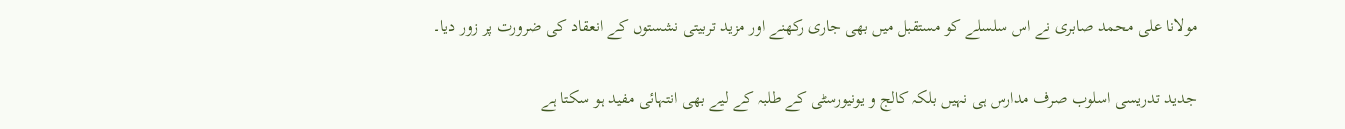مولانا علی محمد صابری نے اس سلسلے کو مستقبل میں بھی جاری رکھنے اور مزید تربیتی نشستوں کے انعقاد کی ضرورت پر زور دیا۔

جدید تدریسی اسلوب صرف مدارس ہی نہیں بلکہ کالج و یونیورسٹی کے طلبہ کے لیے بھی انتہائی مفید ہو سکتا ہے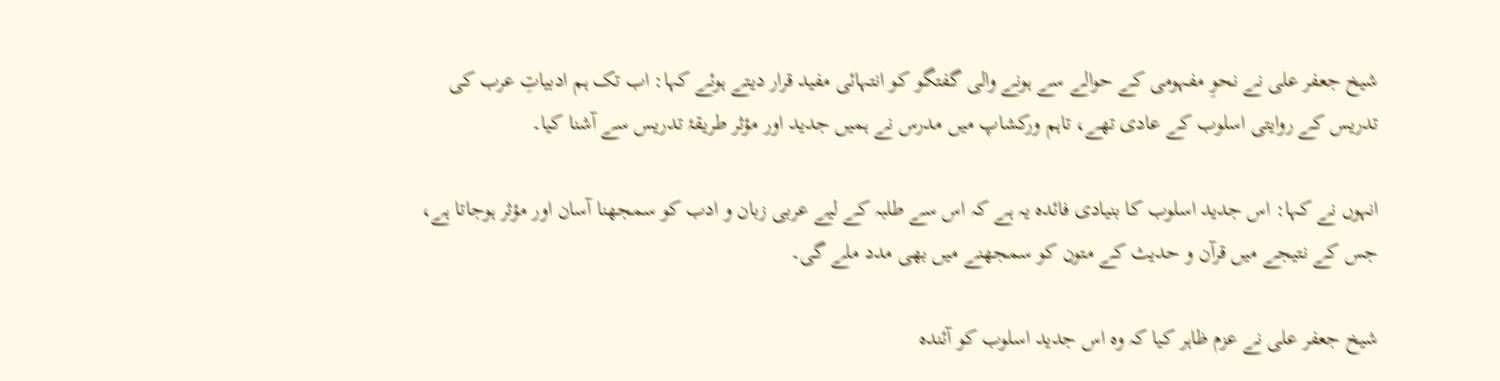شیخ جعفر علی نے نحوِ مفہومی کے حوالے سے ہونے والی گفتگو کو انتہائی مفید قرار دیتے ہوئے کہا: اب تک ہم ادبیاتِ عرب کی تدریس کے روایتی اسلوب کے عادی تھے، تاہم ورکشاپ میں مدرس نے ہمیں جدید اور مؤثر طریقۂ تدریس سے آشنا کیا۔

انہوں نے کہا: اس جدید اسلوب کا بنیادی فائدہ یہ ہے کہ اس سے طلبہ کے لیے عربی زبان و ادب کو سمجھنا آسان اور مؤثر ہوجاتا ہے، جس کے نتیجے میں قرآن و حدیث کے متون کو سمجھنے میں بھی مدد ملے گی۔

شیخ جعفر علی نے عزم ظاہر کیا کہ وہ اس جدید اسلوب کو آئندہ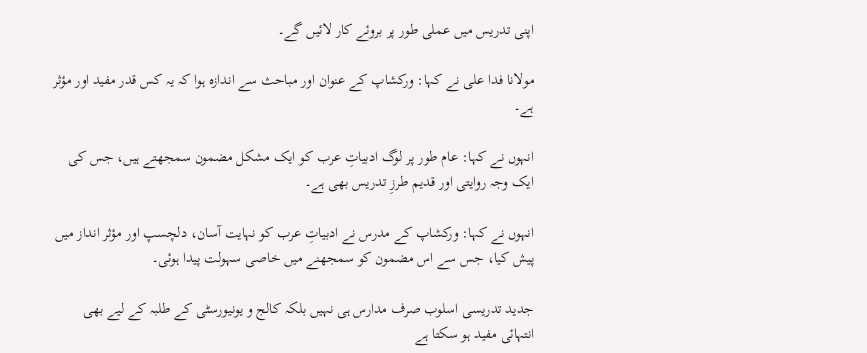اپنی تدریس میں عملی طور پر بروئے کار لائیں گے۔

مولانا فدا علی نے کہا: ورکشاپ کے عنوان اور مباحث سے اندازہ ہوا کہ یہ کس قدر مفید اور مؤثر ہے۔

انہوں نے کہا: عام طور پر لوگ ادبیاتِ عرب کو ایک مشکل مضمون سمجھتے ہیں، جس کی ایک وجہ روایتی اور قدیم طرزِ تدریس بھی ہے۔

انہوں نے کہا: ورکشاپ کے مدرس نے ادبیاتِ عرب کو نہایت آسان، دلچسپ اور مؤثر انداز میں پیش کیا، جس سے اس مضمون کو سمجھنے میں خاصی سہولت پیدا ہوئی۔

جدید تدریسی اسلوب صرف مدارس ہی نہیں بلکہ کالج و یونیورسٹی کے طلبہ کے لیے بھی انتہائی مفید ہو سکتا ہے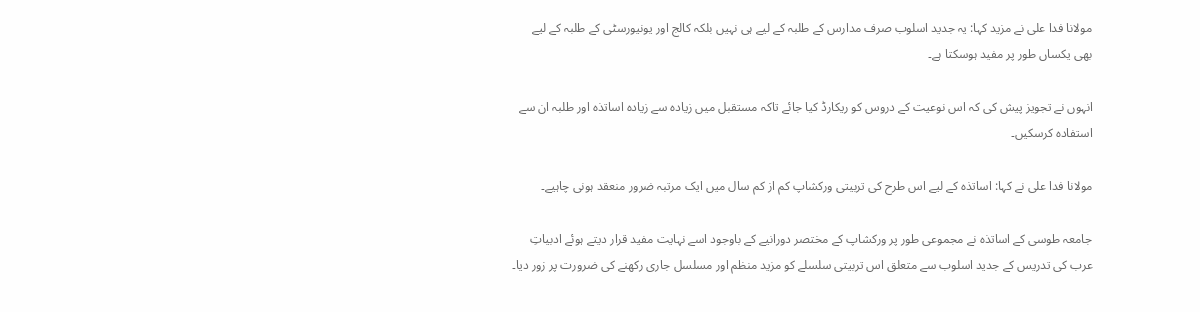مولانا فدا علی نے مزید کہا: یہ جدید اسلوب صرف مدارس کے طلبہ کے لیے ہی نہیں بلکہ کالج اور یونیورسٹی کے طلبہ کے لیے بھی یکساں طور پر مفید ہوسکتا ہے۔

انہوں نے تجویز پیش کی کہ اس نوعیت کے دروس کو ریکارڈ کیا جائے تاکہ مستقبل میں زیادہ سے زیادہ اساتذہ اور طلبہ ان سے استفادہ کرسکیں۔

مولانا فدا علی نے کہا: اساتذہ کے لیے اس طرح کی تربیتی ورکشاپ کم از کم سال میں ایک مرتبہ ضرور منعقد ہونی چاہیے۔

جامعہ طوسی کے اساتذہ نے مجموعی طور پر ورکشاپ کے مختصر دورانیے کے باوجود اسے نہایت مفید قرار دیتے ہوئے ادبیاتِ عرب کی تدریس کے جدید اسلوب سے متعلق اس تربیتی سلسلے کو مزید منظم اور مسلسل جاری رکھنے کی ضرورت پر زور دیا۔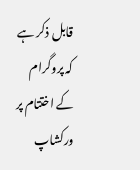قابل ذکر ہے کہ پروگرام کے اختتام پر ورکشاپ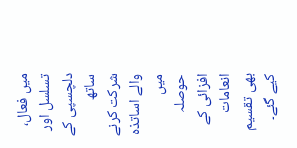میں فعال، تسلسل اور دلچسپی کے ساتھ شرکت کرنے والے اساتذہ میں حوصلہ افزائی کے انعامات بھی تقسیم کیے گئے۔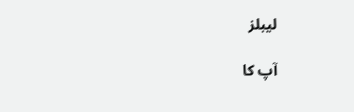لیبلز

آپ کا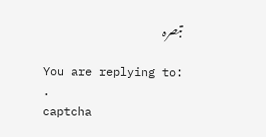تبصرہ

You are replying to: .
captcha